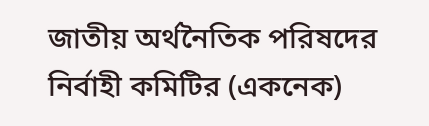জাতীয় অর্থনৈতিক পরিষদের নির্বাহী কমিটির (একনেক)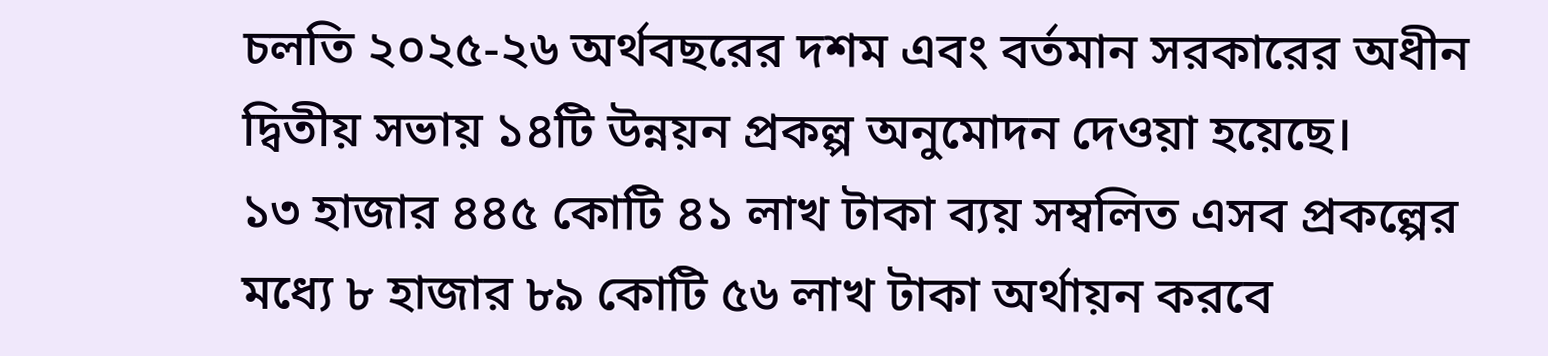চলতি ২০২৫-২৬ অর্থবছরের দশম এবং বর্তমান সরকারের অধীন দ্বিতীয় সভায় ১৪টি উন্নয়ন প্রকল্প অনুমোদন দেওয়া হয়েছে।
১৩ হাজার ৪৪৫ কোটি ৪১ লাখ টাকা ব্যয় সম্বলিত এসব প্রকল্পের মধ্যে ৮ হাজার ৮৯ কোটি ৫৬ লাখ টাকা অর্থায়ন করবে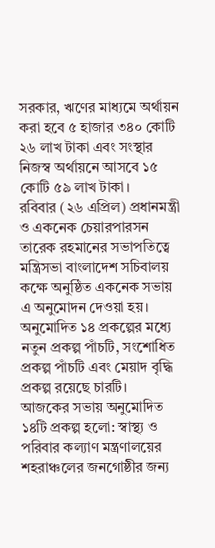সরকার, ঋণের মাধ্যমে অর্থায়ন করা হবে ৫ হাজার ৩৪০ কোটি ২৬ লাখ টাকা এবং সংস্থার নিজস্ব অর্থায়নে আসবে ১৫ কোটি ৫৯ লাখ টাকা।
রবিবার (২৬ এপ্রিল) প্রধানমন্ত্রী ও একনেক চেয়ারপারসন তারেক রহমানের সভাপতিত্বে মন্ত্রিসভা বাংলাদেশ সচিবালয় কক্ষে অনুষ্ঠিত একনেক সভায় এ অনুমোদন দেওয়া হয়।
অনুমোদিত ১৪ প্রকল্পের মধ্যে নতুন প্রকল্প পাঁচটি, সংশোধিত প্রকল্প পাঁচটি এবং মেয়াদ বৃদ্ধি প্রকল্প রয়েছে চারটি।
আজকের সভায় অনুমোদিত ১৪টি প্রকল্প হলো: স্বাস্থ্য ও পরিবার কল্যাণ মন্ত্রণালয়ের শহরাঞ্চলের জনগোষ্ঠীর জন্য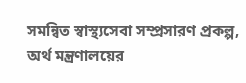সমন্বিত স্বাস্থ্যসেবা সম্প্রসারণ প্রকল্প, অর্থ মন্ত্রণালয়ের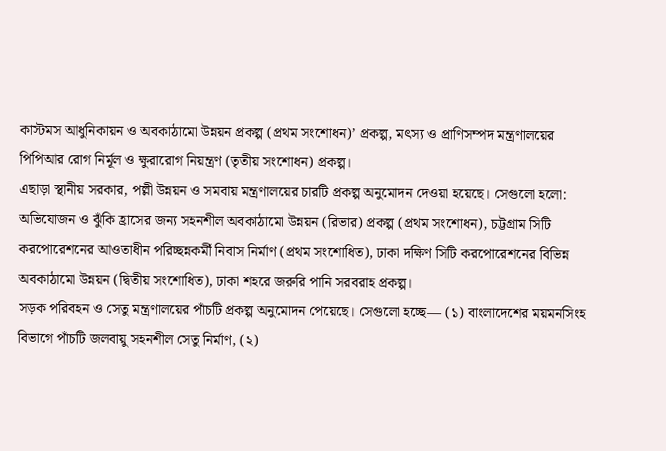কাস্টমস আধুনিকায়ন ও অবকাঠামো উন্নয়ন প্রকল্প (প্রথম সংশোধন)’ প্রকল্প, মৎস্য ও প্রাণিসম্পদ মন্ত্রণালয়ের পিপিআর রোগ নির্মূল ও ক্ষুরারোগ নিয়ন্ত্রণ (তৃতীয় সংশোধন) প্রকল্প।
এছাড়া স্থানীয় সরকার, পল্লী উন্নয়ন ও সমবায় মন্ত্রণালয়ের চারটি প্রকল্প অনুমোদন দেওয়া হয়েছে। সেগুলো হলো: অভিযোজন ও ঝুঁকি হ্রাসের জন্য সহনশীল অবকাঠামো উন্নয়ন (রিভার) প্রকল্প (প্রথম সংশোধন), চট্টগ্রাম সিটি করপোরেশনের আওতাধীন পরিচ্ছন্নকর্মী নিবাস নির্মাণ (প্রথম সংশোধিত), ঢাকা দক্ষিণ সিটি করপোরেশনের বিভিন্ন অবকাঠামো উন্নয়ন (দ্বিতীয় সংশোধিত), ঢাকা শহরে জরুরি পানি সরবরাহ প্রকল্প।
সড়ক পরিবহন ও সেতু মন্ত্রণালয়ের পাঁচটি প্রকল্প অনুমোদন পেয়েছে। সেগুলো হচ্ছে— (১) বাংলাদেশের ময়মনসিংহ বিভাগে পাঁচটি জলবায়ু সহনশীল সেতু নির্মাণ, (২)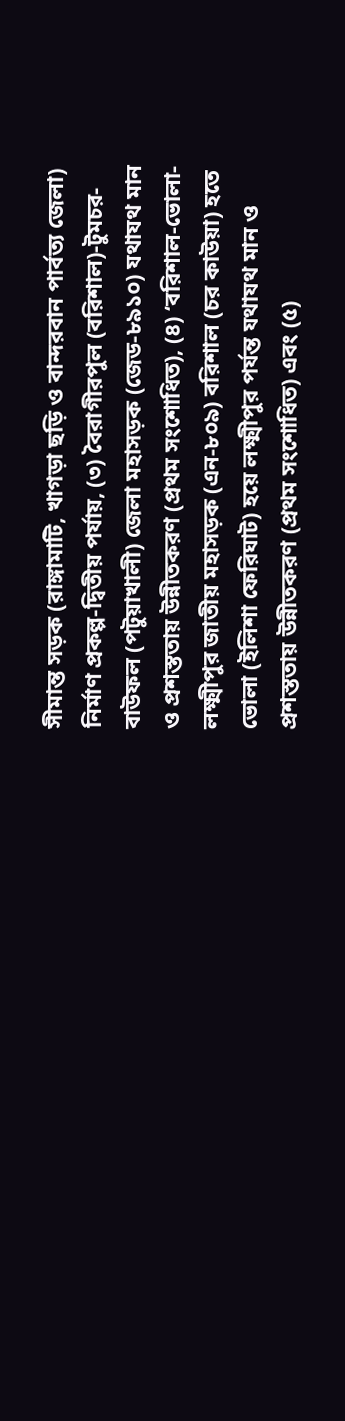সীমান্ত সড়ক (রাঙ্গামাটি, খাগড়া ছড়ি ও বান্দরবান পার্বত্য জেলা) নির্মাণ প্রকল্প-দ্বিতীয় পর্যায়, (৩) বৈরাগীরপুল (বরিশাল)-টুমচর-বাউফল (পটুয়াখালী) জেলা মহাসড়ক (জেড-৮৯১০) যথাযথ মান ও প্রশস্ততায় উন্নীতকরণ (প্রথম সংশোধিত), (৪) ‘বরিশাল-ভোলা-লক্ষ্মীপুর জাতীয় মহাসড়ক (এন-৮০৯) বরিশাল (চর কাউয়া) হতে ভোলা (ইলিশা ফেরিঘাট) হয়ে লক্ষ্মীপুর পর্যন্ত যথাযথ মান ও প্রশস্ততায় উন্নীতকরণ (প্রথম সংশোধিত) এবং (৫)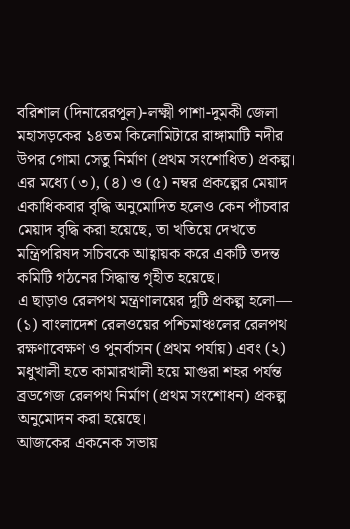বরিশাল (দিনারেরপুল)-লক্ষ্মী পাশা-দুমকী জেলা মহাসড়কের ১৪তম কিলোমিটারে রাঙ্গামাটি নদীর উপর গোমা সেতু নির্মাণ (প্রথম সংশোধিত) প্রকল্প।
এর মধ্যে (৩), (৪) ও (৫) নম্বর প্রকল্পের মেয়াদ একাধিকবার বৃদ্ধি অনুমোদিত হলেও কেন পাঁচবার মেয়াদ বৃদ্ধি করা হয়েছে, তা খতিয়ে দেখতে মন্ত্রিপরিষদ সচিবকে আহ্বায়ক করে একটি তদন্ত কমিটি গঠনের সিদ্ধান্ত গৃহীত হয়েছে।
এ ছাড়াও রেলপথ মন্ত্রণালয়ের দুটি প্রকল্প হলো— (১) বাংলাদেশ রেলওয়ের পশ্চিমাঞ্চলের রেলপথ রক্ষণাবেক্ষণ ও পুনর্বাসন (প্রথম পর্যায়) এবং (২) মধুখালী হতে কামারখালী হয়ে মাগুরা শহর পর্যন্ত ব্রডগেজ রেলপথ নির্মাণ (প্রথম সংশোধন) প্রকল্প অনুমোদন করা হয়েছে।
আজকের একনেক সভায়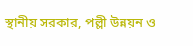স্থানীয় সরকার, পল্লী উন্নয়ন ও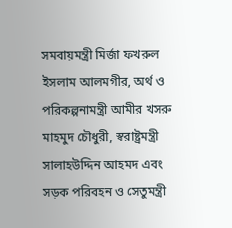সমবায়মন্ত্রী মির্জা ফখরুল ইসলাম আলমগীর, অর্থ ও পরিকল্পনামন্ত্রী আমীর খসরু মাহমুদ চৌধুরী, স্বরাষ্ট্রমন্ত্রী সালাহউদ্দিন আহমদ এবং সড়ক পরিবহন ও সেতুমন্ত্রী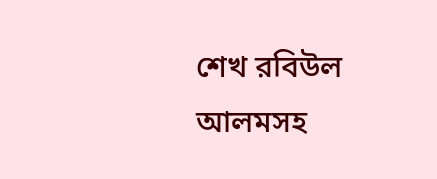শেখ রবিউল আলমসহ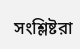সংশ্লিষ্টরা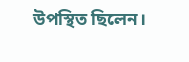উপস্থিত ছিলেন।